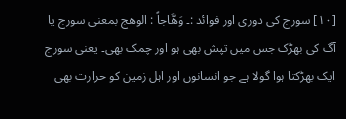[١٠] سورج کی دوری اور فوائد :۔ وَھَّاجاً : الوھج بمعنی سورج یا آگ کی بھڑک جس میں تپش بھی ہو اور چمک بھی۔ یعنی سورج ایک بھڑکتا ہوا گولا ہے جو انسانوں اور اہل زمین کو حرارت بھی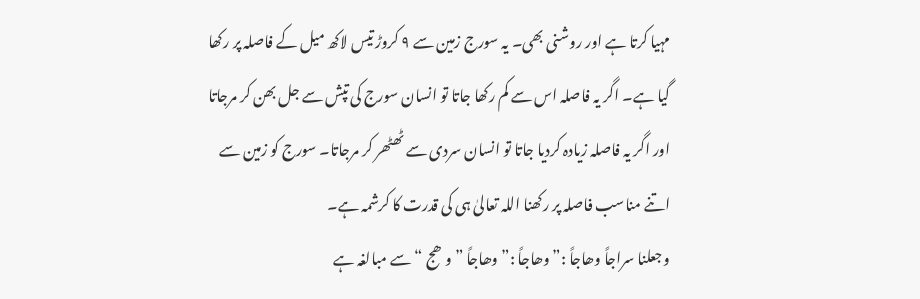مہیا کرتا ہے اور روشنی بھی۔ یہ سورج زمین سے ٩ کروڑ تیس لاکھ میل کے فاصلہ پر رکھا گیا ہے۔ اگر یہ فاصلہ اس سے کم رکھا جاتا تو انسان سورج کی تپش سے جل بھن کر مرجاتا اور اگر یہ فاصلہ زیادہ کردیا جاتا تو انسان سردی سے ٹھٹھر کر مرجاتا۔ سورج کو زمین سے اتنے مناسب فاصلہ پر رکھنا اللہ تعالیٰ ہی کی قدرت کا کرشمہ ہے۔
وجعلنا سراجاً وھاجاً :” وھاجاً :” وھاجاً ” وھج “ سے مبالغہ ہے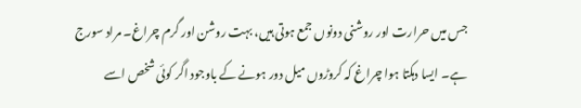جس میں حرارت اور روشنی دونوں جمع ہوتی ہیں، بہت روشن اور گرم چراغ۔ مراد سورج ہے۔ ایسا دہکتا ہوا چراغ کہ کروڑوں میل دور ہونے کے باوجود اگر کوئی شخص اسے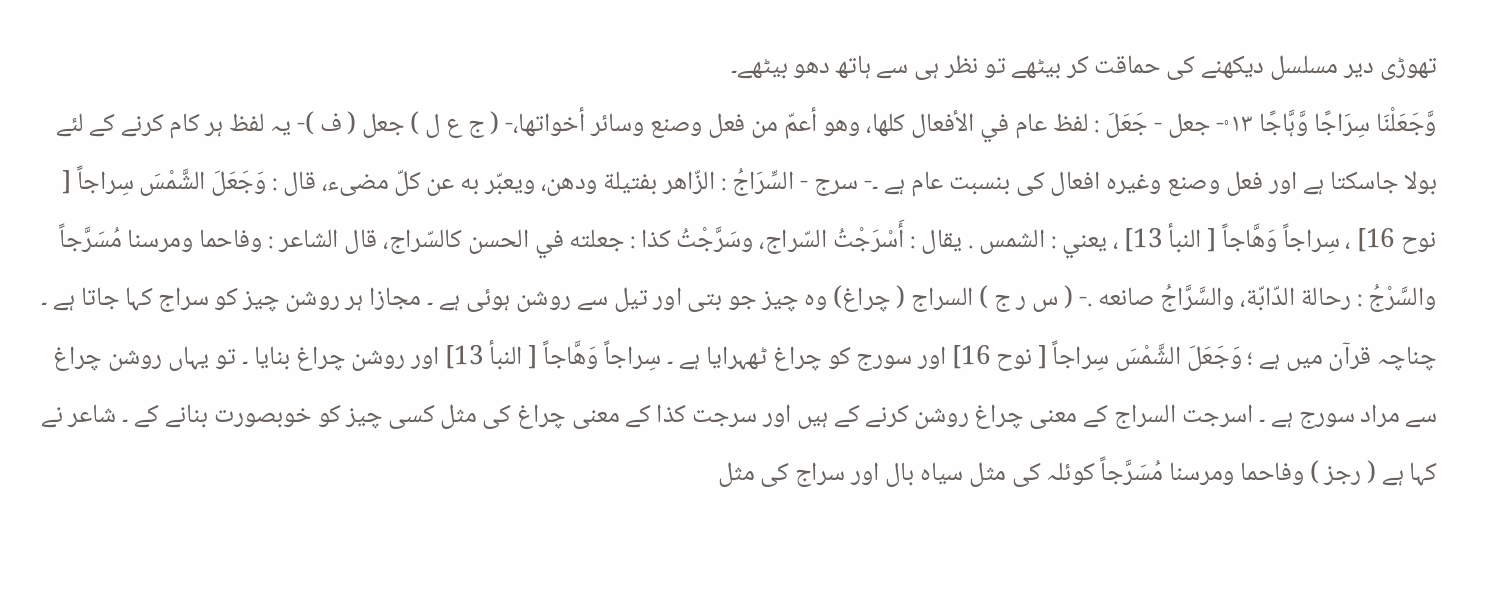تھوڑی دیر مسلسل دیکھنے کی حماقت کر بیٹھے تو نظر ہی سے ہاتھ دھو بیٹھے۔
وَّجَعَلْنَا سِرَاجًا وَّہَّاجًا ١٣ ۠- جعل - جَعَلَ : لفظ عام في الأفعال کلها، وهو أعمّ من فعل وصنع وسائر أخواتها،- ( ج ع ل ) جعل ( ف )- یہ لفظ ہر کام کرنے کے لئے بولا جاسکتا ہے اور فعل وصنع وغیرہ افعال کی بنسبت عام ہے ۔- سرج - السِّرَاجُ : الزّاهر بفتیلة ودهن، ويعبّر به عن کلّ مضیء، قال : وَجَعَلَ الشَّمْسَ سِراجاً [ نوح 16] ، سِراجاً وَهَّاجاً [ النبأ 13] ، يعني : الشمس . يقال : أَسْرَجْتُ السّراج، وسَرَّجْتُ كذا : جعلته في الحسن کالسّراج، قال الشاعر : وفاحما ومرسنا مُسَرَّجاً والسَّرْجُ : رحالة الدّابّة، والسَّرَّاجُ صانعه .- ( س ر ج ) السراج ( چراغ) وہ چیز جو بتی اور تیل سے روشن ہوئی ہے ۔ مجازا ہر روشن چیز کو سراج کہا جاتا ہے ۔ چناچہ قرآن میں ہے ؛ وَجَعَلَ الشَّمْسَ سِراجاً [ نوح 16] اور سورج کو چراغ ٹھہرایا ہے ۔ سِراجاً وَهَّاجاً [ النبأ 13] اور روشن چراغ بنایا ۔ تو یہاں روشن چراغ سے مراد سورج ہے ۔ اسرجت السراج کے معنی چراغ روشن کرنے کے ہیں اور سرجت کذا کے معنی چراغ کی مثل کسی چیز کو خوبصورت بنانے کے ۔ شاعر نے کہا ہے ( رجز ) وفاحما ومرسنا مُسَرَّجاً کوئلہ کی مثل سیاہ بال اور سراج کی مثل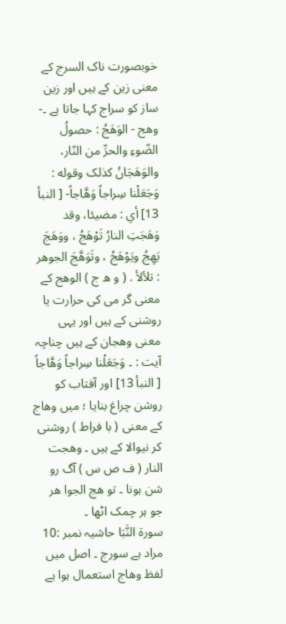خوبصورت ناک السرج کے معنی زین کے ہیں اور زین ساز کو سراج کہا جاتا ہے ۔- وهج - الوَهَجُ : حصولُ الضّوءِ والحرِّ من النّار، والوَهَجَانُ کذلک وقوله : وَجَعَلْنا سِراجاً وَهَّاجاً- [ النبأ 13] أي : مضيئا، وقد وَهَجَتِ النارُ تَوْهَجُ ، ووَهَجَ يَهِجُ ويَوْهَجُ ، وتَوَهَّجَ الجوهر : تلألأ . ( و ھ ج ) الوھج کے معنی گر می کی حرارت یا روشنی کے ہیں اور یہی معنی وھجان کے ہیں چناچہ آیت : ۔ وَجَعَلْنا سِراجاً وَهَّاجاً [ النبأ 13] اور آفتاب کو روشن چراغ بنایا ؛ میں وھاج کے معنی ( با فراط ) روشنی کر نیوالا کے ہیں ۔ وھجت النار ( ف ص س ) آگ رو شن ہونا ۔ تو ھج الجوا ھر جو ہر چمک اٹھا ۔
سورة النَّبَا حاشیہ نمبر :10 مراد ہے سورج ۔ اصل میں لفظ وھاج استعمال ہوا ہے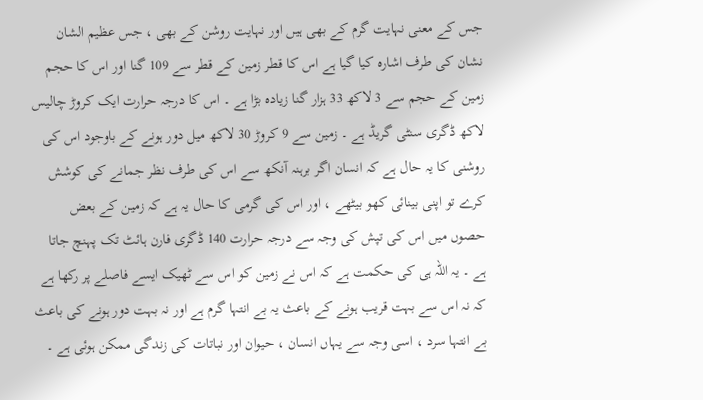جس کے معنی نہایت گرم کے بھی ہیں اور نہایت روشن کے بھی ، جس عظیم الشان نشان کی طرف اشارہ کیا گیا ہے اس کا قطر زمین کے قطر سے 109 گنا اور اس کا حجم زمین کے حجم سے 3 لاکھ 33 ہزار گنا زیادہ بڑا ہے ۔ اس کا درجہ حرارت ایک کروڑ چالیس لاکھ ڈگری سنٹی گریڈ ہے ۔ زمین سے 9 کروڑ 30 لاکھ میل دور ہونے کے باوجود اس کی روشنی کا یہ حال ہے کہ انسان اگر برہنہ آنکھ سے اس کی طرف نظر جمانے کی کوشش کرے تو اپنی بینائی کھو بیٹھے ، اور اس کی گرمی کا حال یہ ہے کہ زمین کے بعض حصوں میں اس کی تپش کی وجہ سے درجہ حرارت 140 ڈگری فارن ہائٹ تک پہنچ جاتا ہے ۔ یہ اللہ ہی کی حکمت ہے کہ اس نے زمین کو اس سے ٹھیک ایسے فاصلے پر رکھا ہے کہ نہ اس سے بہت قریب ہونے کے باعث یہ بے انتہا گرم ہے اور نہ بہت دور ہونے کی باعث بے انتہا سرد ، اسی وجہ سے یہاں انسان ، حیوان اور نباتات کی زندگی ممکن ہوئی ہے ۔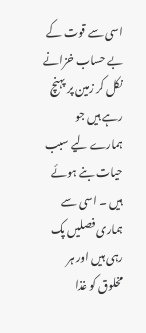اسی سے قوت کے بے حساب خزانے نکل کر زمین پر پہنچ رہے ہیں جو ہمارے لیے سبب حیات بنے ہوئے ہیں ۔ اسی سے ہماری فصلیں پک رہی ہیں اور ہر مخلوق کو غذا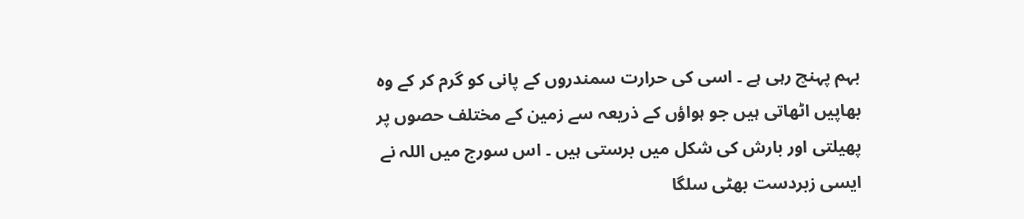بہم پہنچ رہی ہے ۔ اسی کی حرارت سمندروں کے پانی کو گرم کر کے وہ بھاپیں اٹھاتی ہیں جو ہواؤں کے ذریعہ سے زمین کے مختلف حصوں پر پھیلتی اور بارش کی شکل میں برستی ہیں ۔ اس سورج میں اللہ نے ایسی زبردست بھٹی سلگا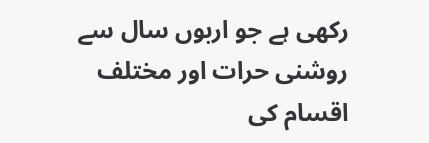رکھی ہے جو اربوں سال سے روشنی حرات اور مختلف اقسام کی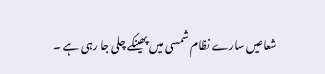شعاعیں سارے نظام شمسی میں پھینکے چلی جا رہی ہے ۔